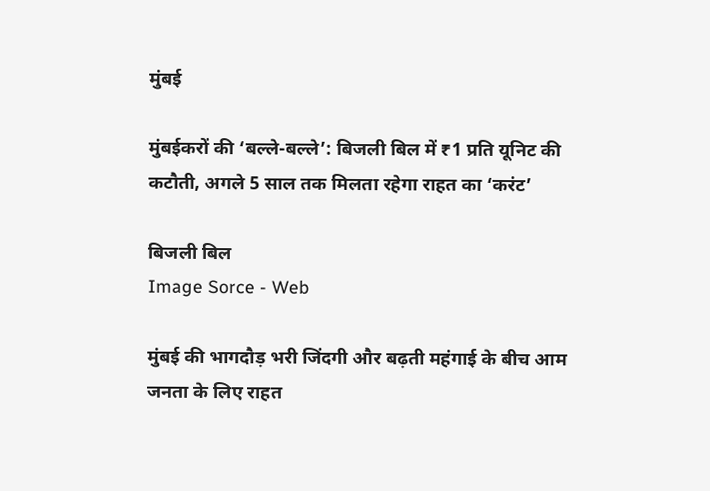मुंबई

मुंबईकरों की ‘बल्ले-बल्ले’: बिजली बिल में ₹1 प्रति यूनिट की कटौती, अगले 5 साल तक मिलता रहेगा राहत का ‘करंट’

बिजली बिल
Image Sorce - Web

मुंबई की भागदौड़ भरी जिंदगी और बढ़ती महंगाई के बीच आम जनता के लिए राहत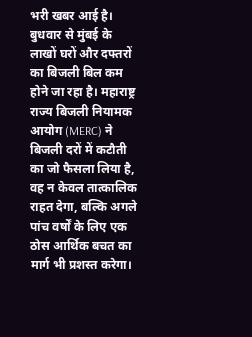भरी खबर आई है। बुधवार से मुंबई के लाखों घरों और दफ्तरों का बिजली बिल कम होने जा रहा है। महाराष्ट्र राज्य बिजली नियामक आयोग (MERC) ने बिजली दरों में कटौती का जो फैसला लिया है, वह न केवल तात्कालिक राहत देगा, बल्कि अगले पांच वर्षों के लिए एक ठोस आर्थिक बचत का मार्ग भी प्रशस्त करेगा।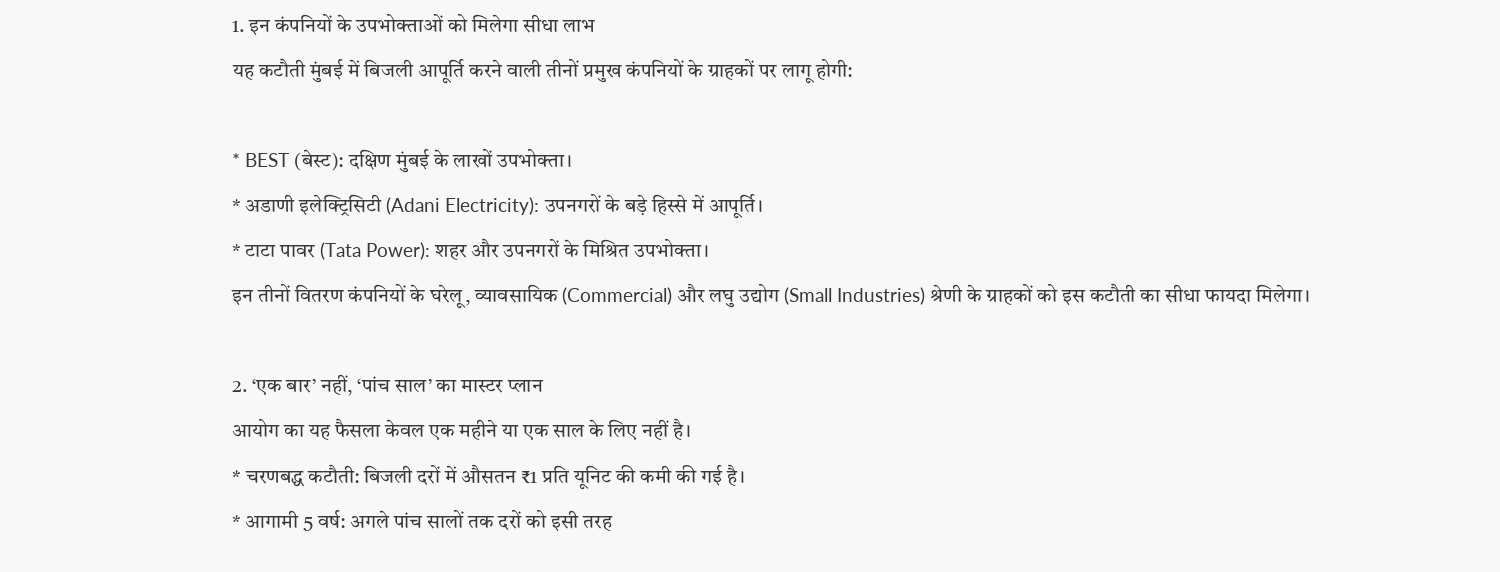1. इन कंपनियों के उपभोक्ताओं को मिलेगा सीधा लाभ
यह कटौती मुंबई में बिजली आपूर्ति करने वाली तीनों प्रमुख कंपनियों के ग्राहकों पर लागू होगी:

* BEST (बेस्ट): दक्षिण मुंबई के लाखों उपभोक्ता।
* अडाणी इलेक्ट्रिसिटी (Adani Electricity): उपनगरों के बड़े हिस्से में आपूर्ति।
* टाटा पावर (Tata Power): शहर और उपनगरों के मिश्रित उपभोक्ता।
इन तीनों वितरण कंपनियों के घरेलू, व्यावसायिक (Commercial) और लघु उद्योग (Small Industries) श्रेणी के ग्राहकों को इस कटौती का सीधा फायदा मिलेगा।

2. ‘एक बार’ नहीं, ‘पांच साल’ का मास्टर प्लान
आयोग का यह फैसला केवल एक महीने या एक साल के लिए नहीं है।
* चरणबद्ध कटौती: बिजली दरों में औसतन ₹1 प्रति यूनिट की कमी की गई है।
* आगामी 5 वर्ष: अगले पांच सालों तक दरों को इसी तरह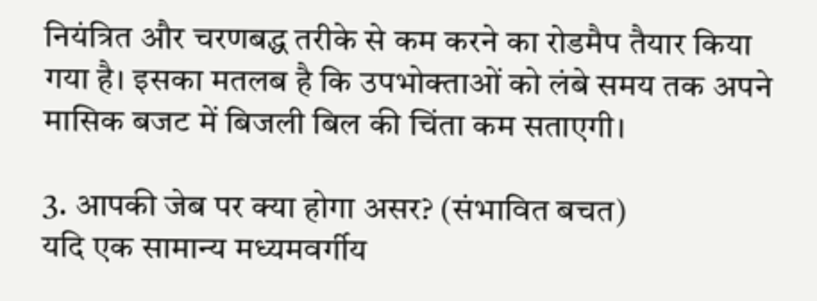नियंत्रित और चरणबद्ध तरीके से कम करने का रोडमैप तैयार किया गया है। इसका मतलब है कि उपभोक्ताओं को लंबे समय तक अपने मासिक बजट में बिजली बिल की चिंता कम सताएगी।

3. आपकी जेब पर क्या होगा असर? (संभावित बचत)
यदि एक सामान्य मध्यमवर्गीय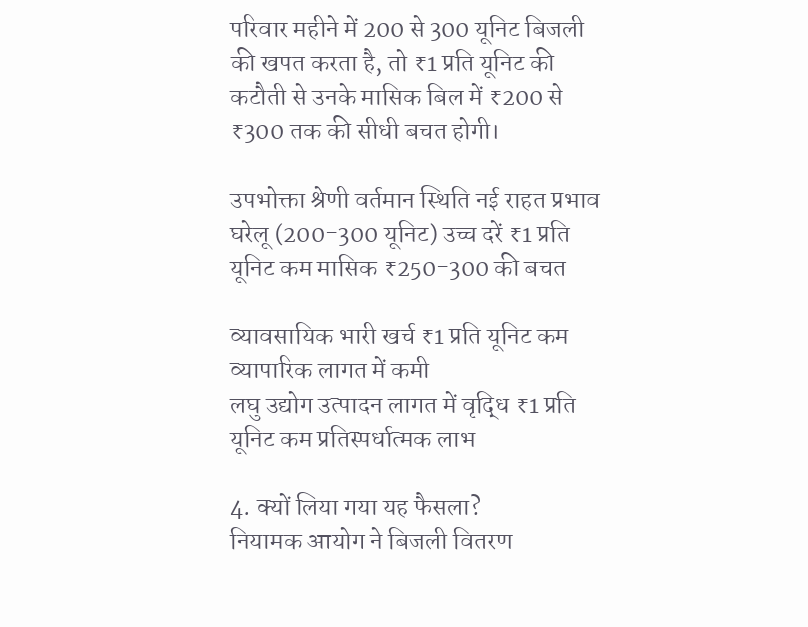परिवार महीने में 200 से 300 यूनिट बिजली की खपत करता है, तो ₹1 प्रति यूनिट की कटौती से उनके मासिक बिल में ₹200 से ₹300 तक की सीधी बचत होगी।

उपभोक्ता श्रेणी वर्तमान स्थिति नई राहत प्रभाव घरेलू (200-300 यूनिट) उच्च दरें ₹1 प्रति यूनिट कम मासिक ₹250-300 की बचत

व्यावसायिक भारी खर्च ₹1 प्रति यूनिट कम व्यापारिक लागत में कमी
लघु उद्योग उत्पादन लागत में वृद्धि ₹1 प्रति यूनिट कम प्रतिस्पर्धात्मक लाभ

4. क्यों लिया गया यह फैसला?
नियामक आयोग ने बिजली वितरण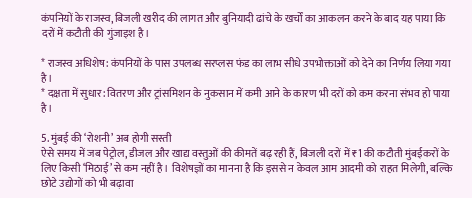कंपनियों के राजस्व, बिजली खरीद की लागत और बुनियादी ढांचे के खर्चों का आकलन करने के बाद यह पाया कि दरों में कटौती की गुंजाइश है।

* राजस्व अधिशेष: कंपनियों के पास उपलब्ध सरप्लस फंड का लाभ सीधे उपभोक्ताओं को देने का निर्णय लिया गया है।
* दक्षता में सुधार: वितरण और ट्रांसमिशन के नुकसान में कमी आने के कारण भी दरों को कम करना संभव हो पाया है।

5. मुंबई की ‘रोशनी’ अब होगी सस्ती
ऐसे समय में जब पेट्रोल, डीजल और खाद्य वस्तुओं की कीमतें बढ़ रही हैं, बिजली दरों में ₹1 की कटौती मुंबईकरों के लिए किसी ‘मिठाई’ से कम नहीं है। विशेषज्ञों का मानना है कि इससे न केवल आम आदमी को राहत मिलेगी, बल्कि छोटे उद्योगों को भी बढ़ावा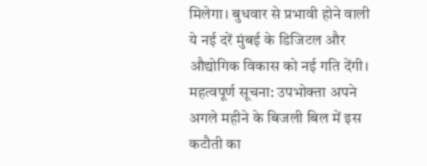मिलेगा। बुधवार से प्रभावी होने वाली ये नई दरें मुंबई के डिजिटल और औद्योगिक विकास को नई गति देंगी।
महत्वपूर्ण सूचना: उपभोक्ता अपने अगले महीने के बिजली बिल में इस कटौती का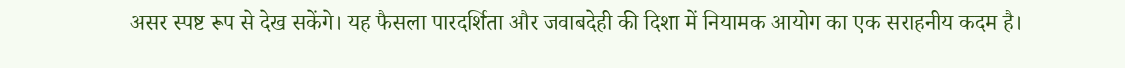असर स्पष्ट रूप से देख सकेंगे। यह फैसला पारदर्शिता और जवाबदेही की दिशा में नियामक आयोग का एक सराहनीय कदम है।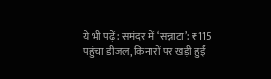ये भी पढ़ें: समंदर में ‘सन्नाटा’: ₹115 पहुंचा डीजल, किनारों पर खड़ी हुईं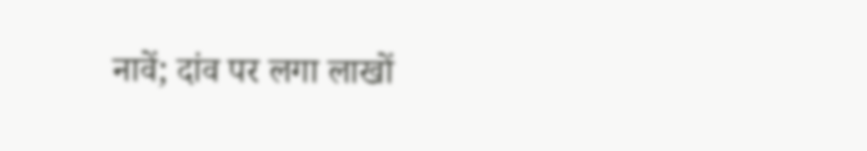नावें; दांव पर लगा लाखों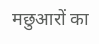मछुआरों का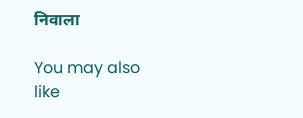निवाला

You may also like